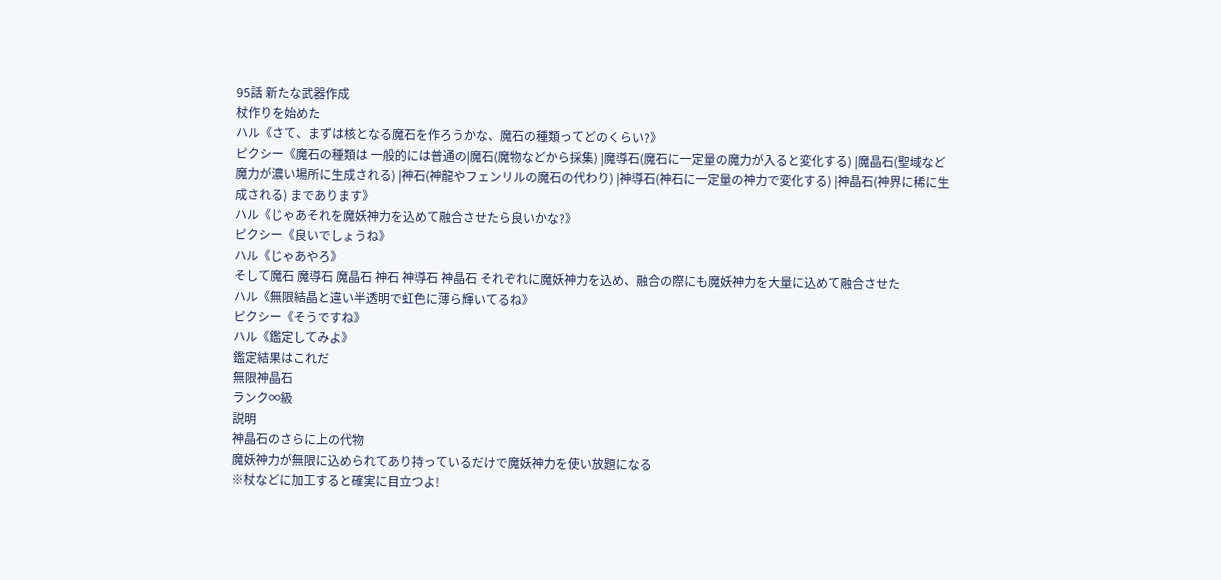95話 新たな武器作成
杖作りを始めた
ハル《さて、まずは核となる魔石を作ろうかな、魔石の種類ってどのくらい?》
ピクシー《魔石の種類は 一般的には普通の|魔石(魔物などから採集) |魔導石(魔石に一定量の魔力が入ると変化する) |魔晶石(聖域など魔力が濃い場所に生成される) |神石(神龍やフェンリルの魔石の代わり) |神導石(神石に一定量の神力で変化する) |神晶石(神界に稀に生成される) まであります》
ハル《じゃあそれを魔妖神力を込めて融合させたら良いかな?》
ピクシー《良いでしょうね》
ハル《じゃあやろ》
そして魔石 魔導石 魔晶石 神石 神導石 神晶石 それぞれに魔妖神力を込め、融合の際にも魔妖神力を大量に込めて融合させた
ハル《無限結晶と違い半透明で虹色に薄ら輝いてるね》
ピクシー《そうですね》
ハル《鑑定してみよ》
鑑定結果はこれだ
無限神晶石
ランク∞級
説明
神晶石のさらに上の代物
魔妖神力が無限に込められてあり持っているだけで魔妖神力を使い放題になる
※杖などに加工すると確実に目立つよ!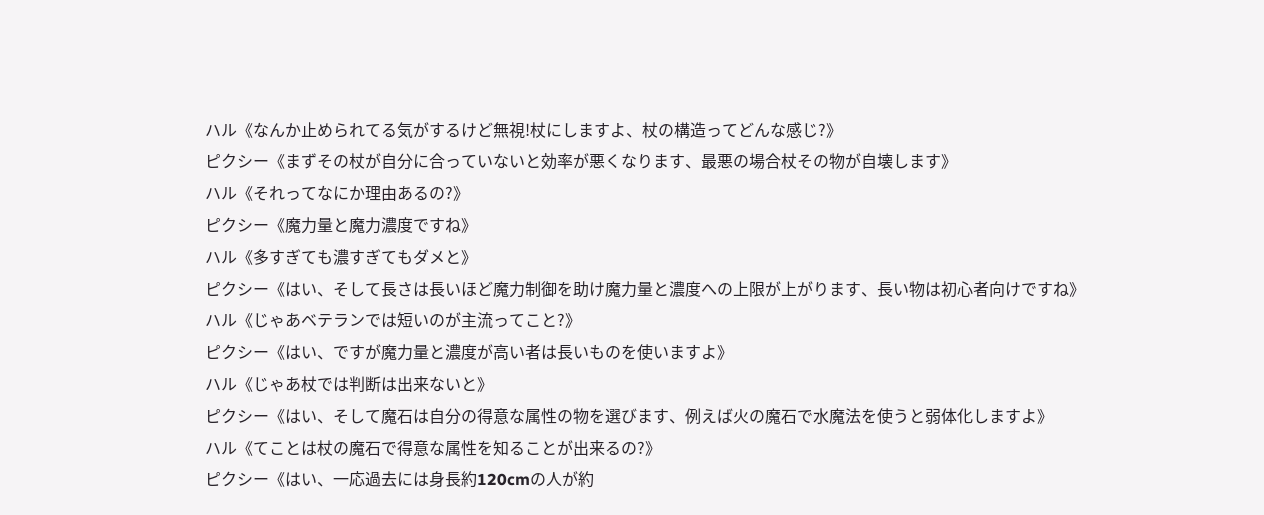ハル《なんか止められてる気がするけど無視!杖にしますよ、杖の構造ってどんな感じ?》
ピクシー《まずその杖が自分に合っていないと効率が悪くなります、最悪の場合杖その物が自壊します》
ハル《それってなにか理由あるの?》
ピクシー《魔力量と魔力濃度ですね》
ハル《多すぎても濃すぎてもダメと》
ピクシー《はい、そして長さは長いほど魔力制御を助け魔力量と濃度への上限が上がります、長い物は初心者向けですね》
ハル《じゃあベテランでは短いのが主流ってこと?》
ピクシー《はい、ですが魔力量と濃度が高い者は長いものを使いますよ》
ハル《じゃあ杖では判断は出来ないと》
ピクシー《はい、そして魔石は自分の得意な属性の物を選びます、例えば火の魔石で水魔法を使うと弱体化しますよ》
ハル《てことは杖の魔石で得意な属性を知ることが出来るの?》
ピクシー《はい、一応過去には身長約120cmの人が約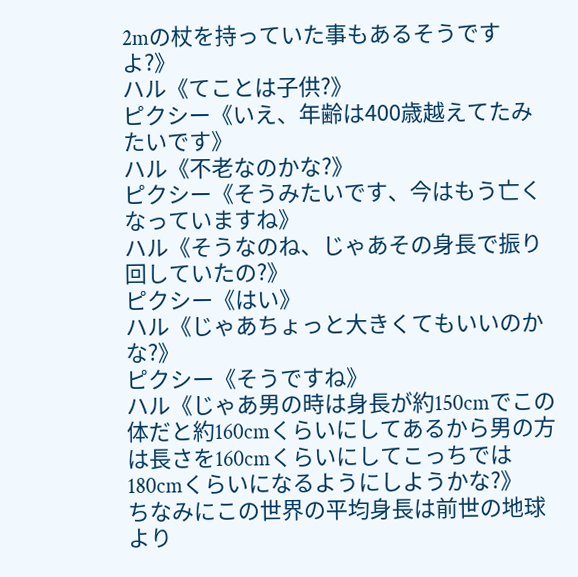2mの杖を持っていた事もあるそうですよ?》
ハル《てことは子供?》
ピクシー《いえ、年齢は400歳越えてたみたいです》
ハル《不老なのかな?》
ピクシー《そうみたいです、今はもう亡くなっていますね》
ハル《そうなのね、じゃあその身長で振り回していたの?》
ピクシー《はい》
ハル《じゃあちょっと大きくてもいいのかな?》
ピクシー《そうですね》
ハル《じゃあ男の時は身長が約150cmでこの体だと約160cmくらいにしてあるから男の方は長さを160cmくらいにしてこっちでは180cmくらいになるようにしようかな?》
ちなみにこの世界の平均身長は前世の地球より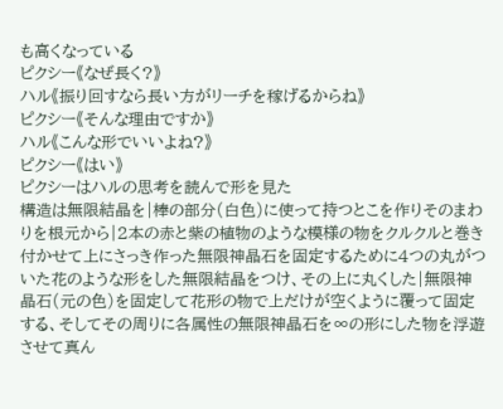も高くなっている
ピクシー《なぜ長く?》
ハル《振り回すなら長い方がリーチを稼げるからね》
ピクシー《そんな理由ですか》
ハル《こんな形でいいよね?》
ピクシー《はい》
ピクシーはハルの思考を読んで形を見た
構造は無限結晶を|棒の部分(白色)に使って持つとこを作りそのまわりを根元から|2本の赤と紫の植物のような模様の物をクルクルと巻き付かせて上にさっき作った無限神晶石を固定するために4つの丸がついた花のような形をした無限結晶をつけ、その上に丸くした|無限神晶石(元の色)を固定して花形の物で上だけが空くように覆って固定する、そしてその周りに各属性の無限神晶石を∞の形にした物を浮遊させて真ん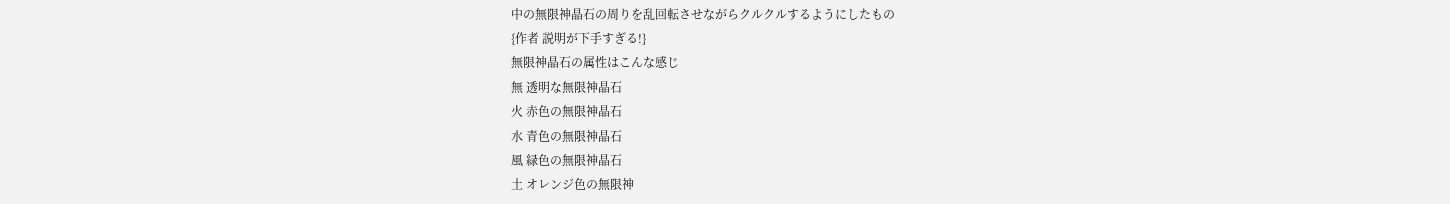中の無限神晶石の周りを乱回転させながらクルクルするようにしたもの
{作者 説明が下手すぎる!}
無限神晶石の属性はこんな感じ
無 透明な無限神晶石
火 赤色の無限神晶石
水 青色の無限神晶石
風 緑色の無限神晶石
土 オレンジ色の無限神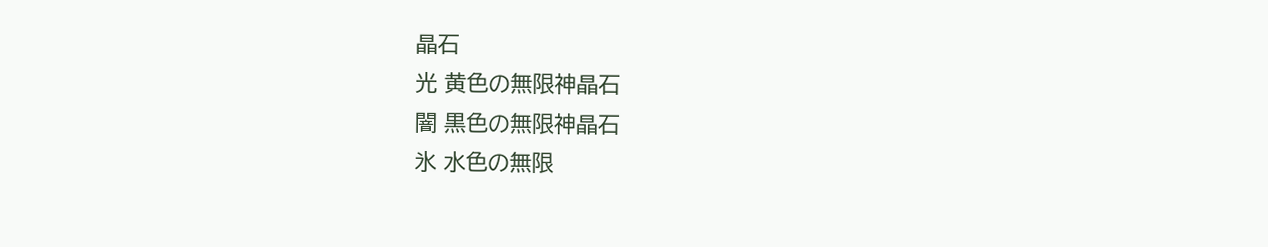晶石
光 黄色の無限神晶石
闇 黒色の無限神晶石
氷 水色の無限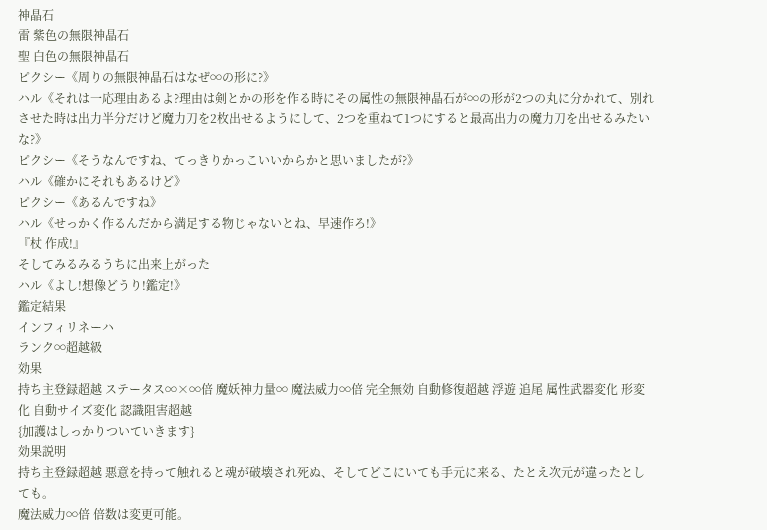神晶石
雷 紫色の無限神晶石
聖 白色の無限神晶石
ピクシー《周りの無限神晶石はなぜ∞の形に?》
ハル《それは一応理由あるよ?理由は剣とかの形を作る時にその属性の無限神晶石が∞の形が2つの丸に分かれて、別れさせた時は出力半分だけど魔力刀を2枚出せるようにして、2つを重ねて1つにすると最高出力の魔力刀を出せるみたいな?》
ピクシー《そうなんですね、てっきりかっこいいからかと思いましたが?》
ハル《確かにそれもあるけど》
ピクシー《あるんですね》
ハル《せっかく作るんだから満足する物じゃないとね、早速作ろ!》
『杖 作成!』
そしてみるみるうちに出来上がった
ハル《よし!想像どうり!鑑定!》
鑑定結果
インフィリネーハ
ランク∞超越級
効果
持ち主登録超越 ステータス∞×∞倍 魔妖神力量∞ 魔法威力∞倍 完全無効 自動修復超越 浮遊 追尾 属性武器変化 形変化 自動サイズ変化 認識阻害超越
{加護はしっかりついていきます}
効果説明
持ち主登録超越 悪意を持って触れると魂が破壊され死ぬ、そしてどこにいても手元に来る、たとえ次元が違ったとしても。
魔法威力∞倍 倍数は変更可能。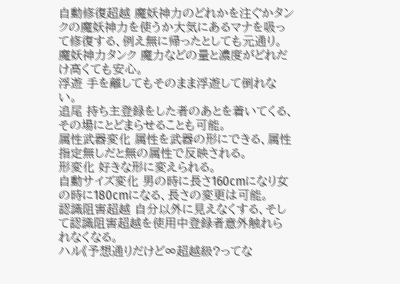自動修復超越 魔妖神力のどれかを注ぐかタンクの魔妖神力を使うか大気にあるマナを吸って修復する、例え無に帰ったとしても元通り。
魔妖神力タンク 魔力などの量と濃度がどれだけ高くても安心。
浮遊 手を離してもそのまま浮遊して倒れない。
追尾 持ち主登録をした者のあとを着いてくる、その場にとどまらせることも可能。
属性武器変化 属性を武器の形にできる、属性指定無しだと無の属性で反映される。
形変化 好きな形に変えられる。
自動サイズ変化 男の時に長さ160cmになり女の時に180cmになる、長さの変更は可能。
認識阻害超越 自分以外に見えなくする、そして認識阻害超越を使用中登録者意外触れられなくなる。
ハル《予想通りだけど∞超越級?ってな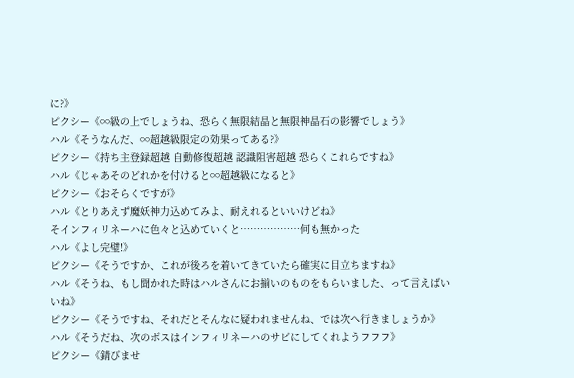に?》
ピクシー《∞級の上でしょうね、恐らく無限結晶と無限神晶石の影響でしょう》
ハル《そうなんだ、∞超越級限定の効果ってある?》
ピクシー《持ち主登録超越 自動修復超越 認識阻害超越 恐らくこれらですね》
ハル《じゃあそのどれかを付けると∞超越級になると》
ピクシー《おそらくですが》
ハル《とりあえず魔妖神力込めてみよ、耐えれるといいけどね》
そインフィリネーハに色々と込めていくと………………何も無かった
ハル《よし完璧!》
ピクシー《そうですか、これが後ろを着いてきていたら確実に目立ちますね》
ハル《そうね、もし聞かれた時はハルさんにお揃いのものをもらいました、って言えばいいね》
ピクシー《そうですね、それだとそんなに疑われませんね、では次へ行きましょうか》
ハル《そうだね、次のボスはインフィリネーハのサビにしてくれようフフフ》
ピクシー《錆びませ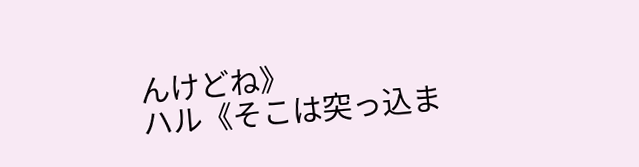んけどね》
ハル《そこは突っ込ま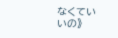なくていいの》